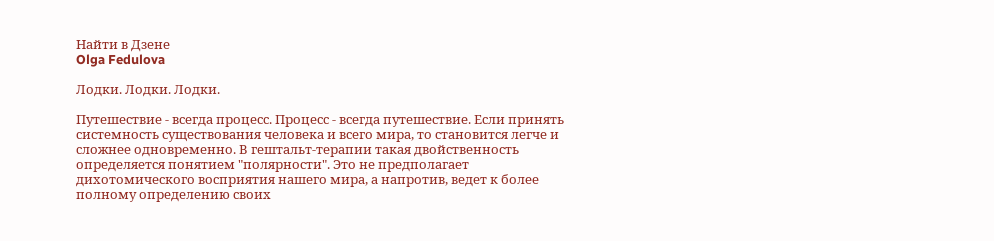Найти в Дзене
Olga Fedulova

Лодки. Лодки. Лодки.

Путешествие - всегда процесс. Процесс - всегда путешествие. Если принять системность существования человека и всего мира, то становится легче и сложнее одновременно. В гештальт-терапии такая двойственность определяется понятием "полярности". Это не предполагает дихотомического восприятия нашего мира, а напротив, ведет к более полному определению своих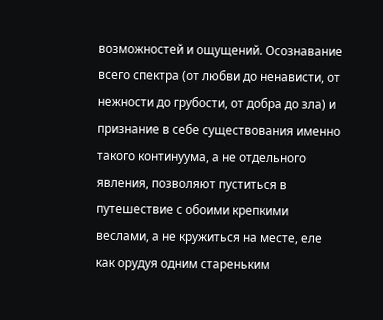возможностей и ощущений. Осознавание всего спектра (от любви до ненависти, от нежности до грубости, от добра до зла) и признание в себе существования именно такого континуума, а не отдельного явления, позволяют пуститься в путешествие с обоими крепкими веслами, а не кружиться на месте, еле как орудуя одним стареньким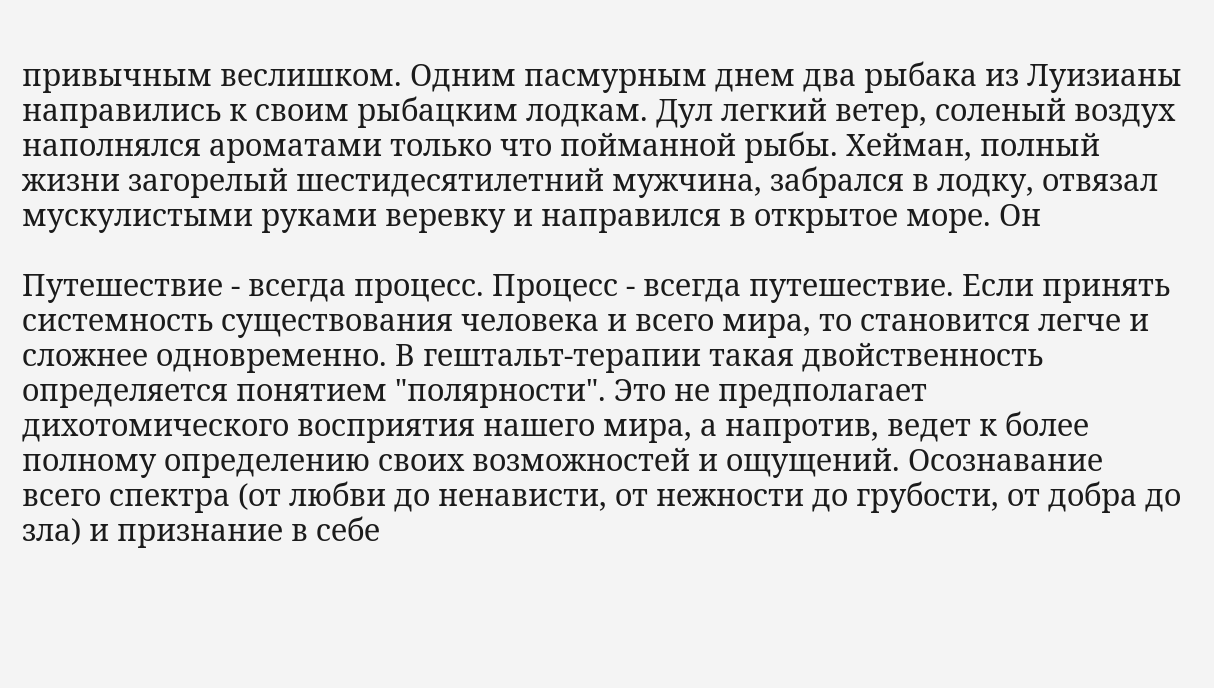привычным веслишком. Одним пасмурным днем два рыбака из Луизианы направились к своим рыбацким лодкам. Дул легкий ветер, соленый воздух наполнялся ароматами только что пойманной рыбы. Хейман, полный жизни загорелый шестидесятилетний мужчина, забрался в лодку, отвязал мускулистыми руками веревку и направился в открытое море. Он

Путешествие - всегда процесс. Процесс - всегда путешествие. Если принять системность существования человека и всего мира, то становится легче и сложнее одновременно. В гештальт-терапии такая двойственность определяется понятием "полярности". Это не предполагает дихотомического восприятия нашего мира, а напротив, ведет к более полному определению своих возможностей и ощущений. Осознавание всего спектра (от любви до ненависти, от нежности до грубости, от добра до зла) и признание в себе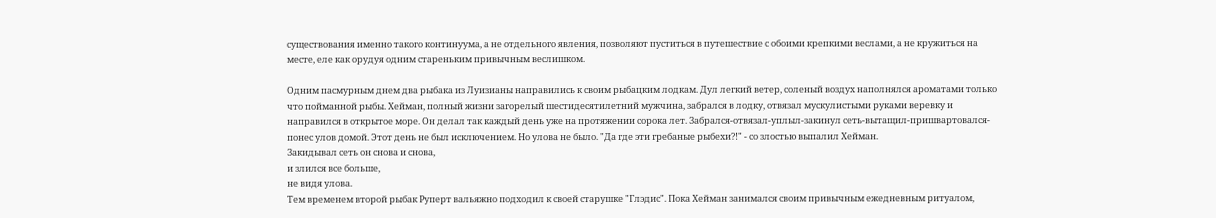существования именно такого континуума, а не отдельного явления, позволяют пуститься в путешествие с обоими крепкими веслами, а не кружиться на месте, еле как орудуя одним стареньким привычным веслишком.

Одним пасмурным днем два рыбака из Луизианы направились к своим рыбацким лодкам. Дул легкий ветер, соленый воздух наполнялся ароматами только что пойманной рыбы. Хейман, полный жизни загорелый шестидесятилетний мужчина, забрался в лодку, отвязал мускулистыми руками веревку и направился в открытое море. Он делал так каждый день уже на протяжении сорока лет. Забрался-отвязал-уплыл-закинул сеть-вытащил-пришвартовался-понес улов домой. Этот день не был исключением. Но улова не было. "Да где эти гребаные рыбехи?!" - со злостью выпалил Хейман.
Закидывал сеть он снова и снова,
и злился все больше,
не видя улова.
Тем временем второй рыбак Руперт вальяжно подходил к своей старушке "Глэдис". Пока Хейман занимался своим привычным ежедневным ритуалом,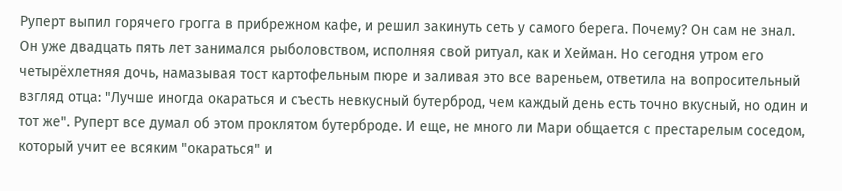Руперт выпил горячего грогга в прибрежном кафе, и решил закинуть сеть у самого берега. Почему? Он сам не знал. Он уже двадцать пять лет занимался рыболовством, исполняя свой ритуал, как и Хейман. Но сегодня утром его четырёхлетняя дочь, намазывая тост картофельным пюре и заливая это все вареньем, ответила на вопросительный взгляд отца: "Лучше иногда окараться и съесть невкусный бутерброд, чем каждый день есть точно вкусный, но один и тот же". Руперт все думал об этом проклятом бутерброде. И еще, не много ли Мари общается с престарелым соседом, который учит ее всяким "окараться" и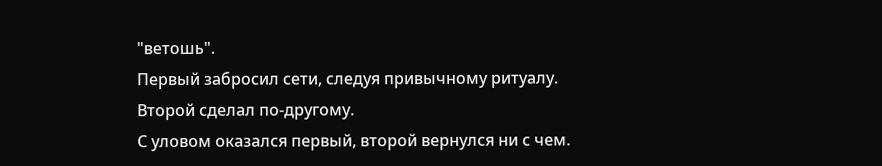"ветошь".
Первый забросил сети, следуя привычному ритуалу.
Второй сделал по-другому.
С уловом оказался первый, второй вернулся ни с чем.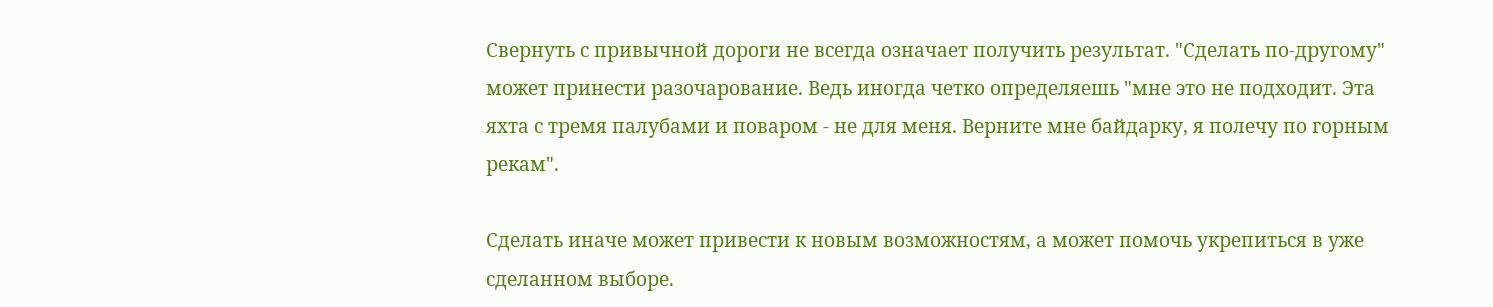Свернуть с привычной дороги не всегда означает получить результат. "Сделать по-другому" может принести разочарование. Ведь иногда четко определяешь "мне это не подходит. Эта яхта с тремя палубами и поваром - не для меня. Верните мне байдарку, я полечу по горным рекам".

Сделать иначе может привести к новым возможностям, а может помочь укрепиться в уже сделанном выборе.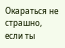Окараться не страшно, если ты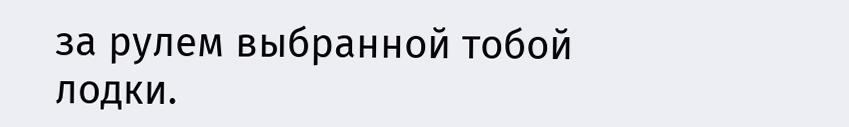за рулем выбранной тобой лодки.